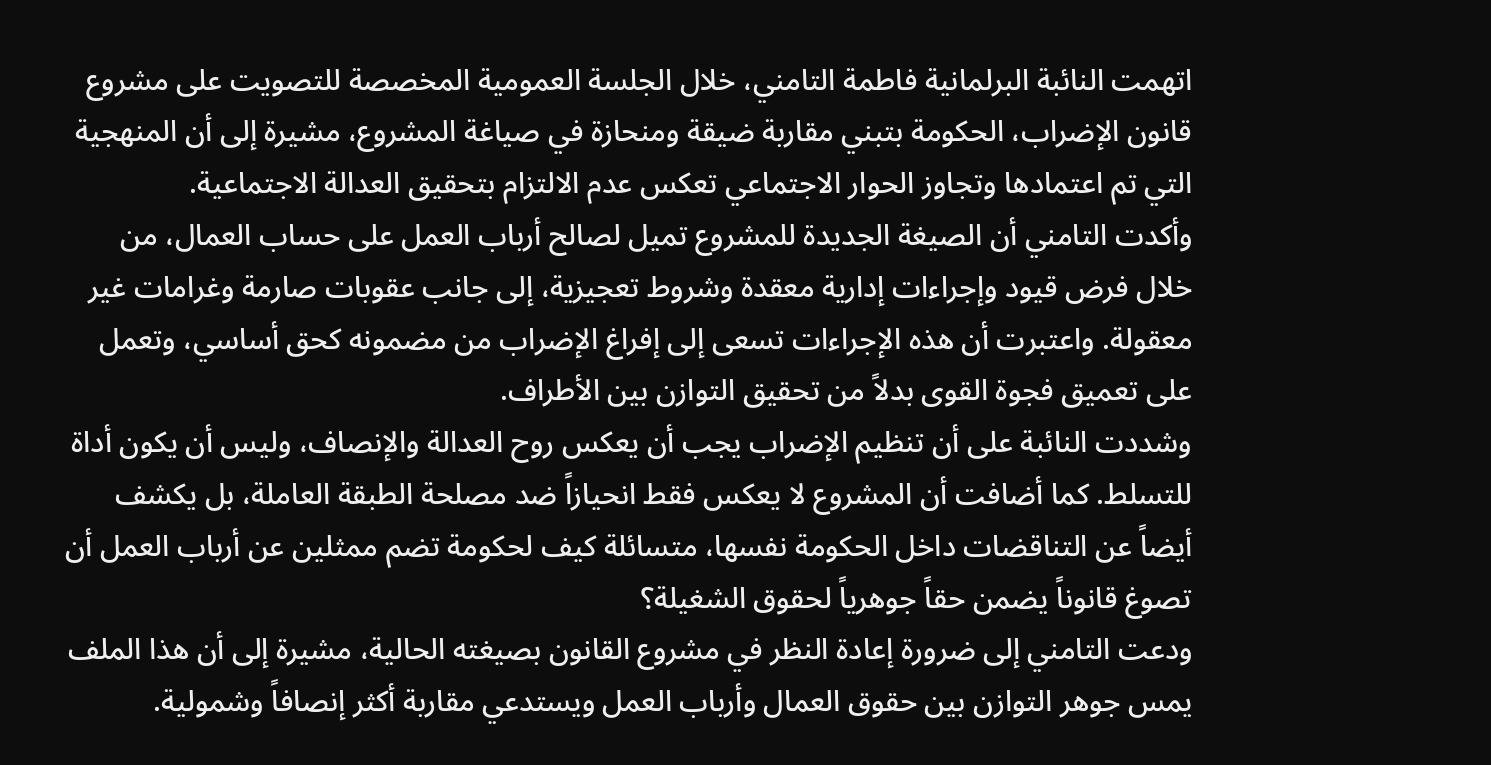اتهمت النائبة البرلمانية فاطمة التامني، خلال الجلسة العمومية المخصصة للتصويت على مشروع قانون الإضراب، الحكومة بتبني مقاربة ضيقة ومنحازة في صياغة المشروع، مشيرة إلى أن المنهجية التي تم اعتمادها وتجاوز الحوار الاجتماعي تعكس عدم الالتزام بتحقيق العدالة الاجتماعية.
وأكدت التامني أن الصيغة الجديدة للمشروع تميل لصالح أرباب العمل على حساب العمال، من خلال فرض قيود وإجراءات إدارية معقدة وشروط تعجيزية، إلى جانب عقوبات صارمة وغرامات غير معقولة. واعتبرت أن هذه الإجراءات تسعى إلى إفراغ الإضراب من مضمونه كحق أساسي، وتعمل على تعميق فجوة القوى بدلاً من تحقيق التوازن بين الأطراف.
وشددت النائبة على أن تنظيم الإضراب يجب أن يعكس روح العدالة والإنصاف، وليس أن يكون أداة للتسلط. كما أضافت أن المشروع لا يعكس فقط انحيازاً ضد مصلحة الطبقة العاملة، بل يكشف أيضاً عن التناقضات داخل الحكومة نفسها، متسائلة كيف لحكومة تضم ممثلين عن أرباب العمل أن تصوغ قانوناً يضمن حقاً جوهرياً لحقوق الشغيلة؟
ودعت التامني إلى ضرورة إعادة النظر في مشروع القانون بصيغته الحالية، مشيرة إلى أن هذا الملف يمس جوهر التوازن بين حقوق العمال وأرباب العمل ويستدعي مقاربة أكثر إنصافاً وشمولية.